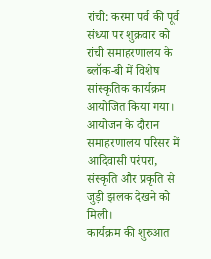रांची: करमा पर्व की पूर्व संध्या पर शुक्रवार को रांची समाहरणालय के ब्लॉक-बी में विशेष सांस्कृतिक कार्यक्रम आयोजित किया गया। आयोजन के दौरान समाहरणालय परिसर में आदिवासी परंपरा, संस्कृति और प्रकृति से जुड़ी झलक देखने को मिली।
कार्यक्रम की शुरुआत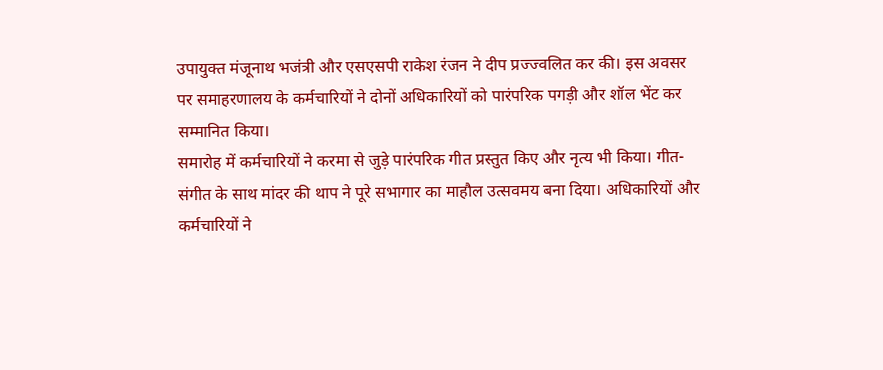उपायुक्त मंजूनाथ भजंत्री और एसएसपी राकेश रंजन ने दीप प्रज्ज्वलित कर की। इस अवसर पर समाहरणालय के कर्मचारियों ने दोनों अधिकारियों को पारंपरिक पगड़ी और शॉल भेंट कर सम्मानित किया।
समारोह में कर्मचारियों ने करमा से जुड़े पारंपरिक गीत प्रस्तुत किए और नृत्य भी किया। गीत-संगीत के साथ मांदर की थाप ने पूरे सभागार का माहौल उत्सवमय बना दिया। अधिकारियों और कर्मचारियों ने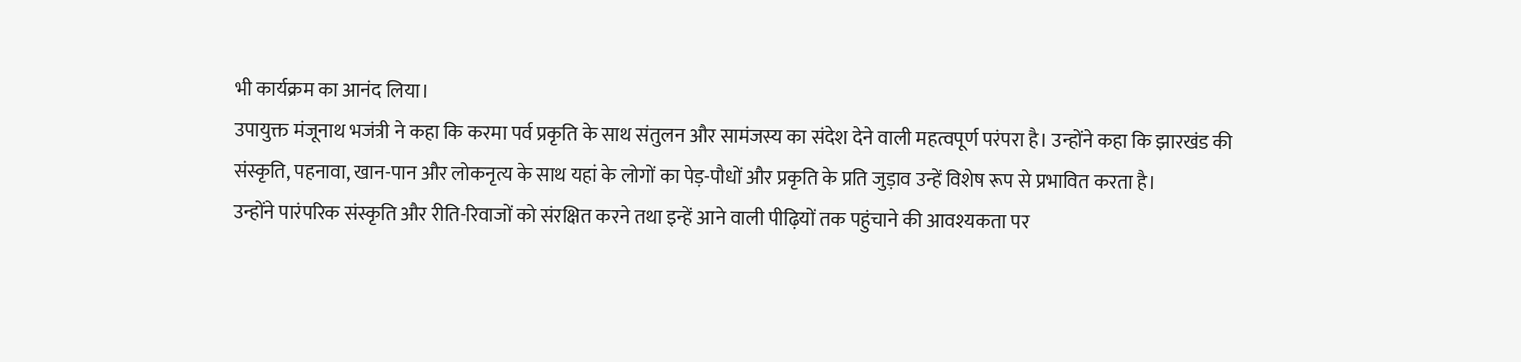भी कार्यक्रम का आनंद लिया।
उपायुक्त मंजूनाथ भजंत्री ने कहा कि करमा पर्व प्रकृति के साथ संतुलन और सामंजस्य का संदेश देने वाली महत्वपूर्ण परंपरा है। उन्होंने कहा कि झारखंड की संस्कृति, पहनावा, खान-पान और लोकनृत्य के साथ यहां के लोगों का पेड़-पौधों और प्रकृति के प्रति जुड़ाव उन्हें विशेष रूप से प्रभावित करता है।
उन्होंने पारंपरिक संस्कृति और रीति-रिवाजों को संरक्षित करने तथा इन्हें आने वाली पीढ़ियों तक पहुंचाने की आवश्यकता पर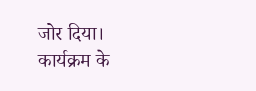जोर दिया।
कार्यक्रम के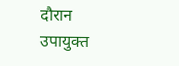दौरान उपायुक्त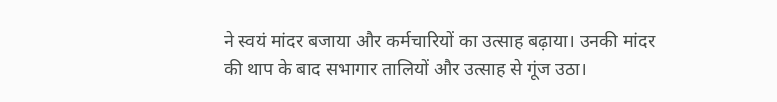ने स्वयं मांदर बजाया और कर्मचारियों का उत्साह बढ़ाया। उनकी मांदर की थाप के बाद सभागार तालियों और उत्साह से गूंज उठा।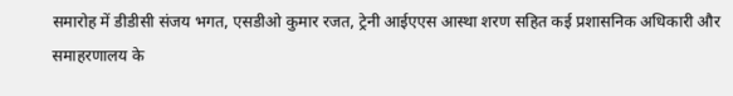समारोह में डीडीसी संजय भगत, एसडीओ कुमार रजत, ट्रेनी आईएएस आस्था शरण सहित कई प्रशासनिक अधिकारी और समाहरणालय के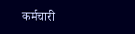कर्मचारी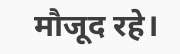मौजूद रहे।